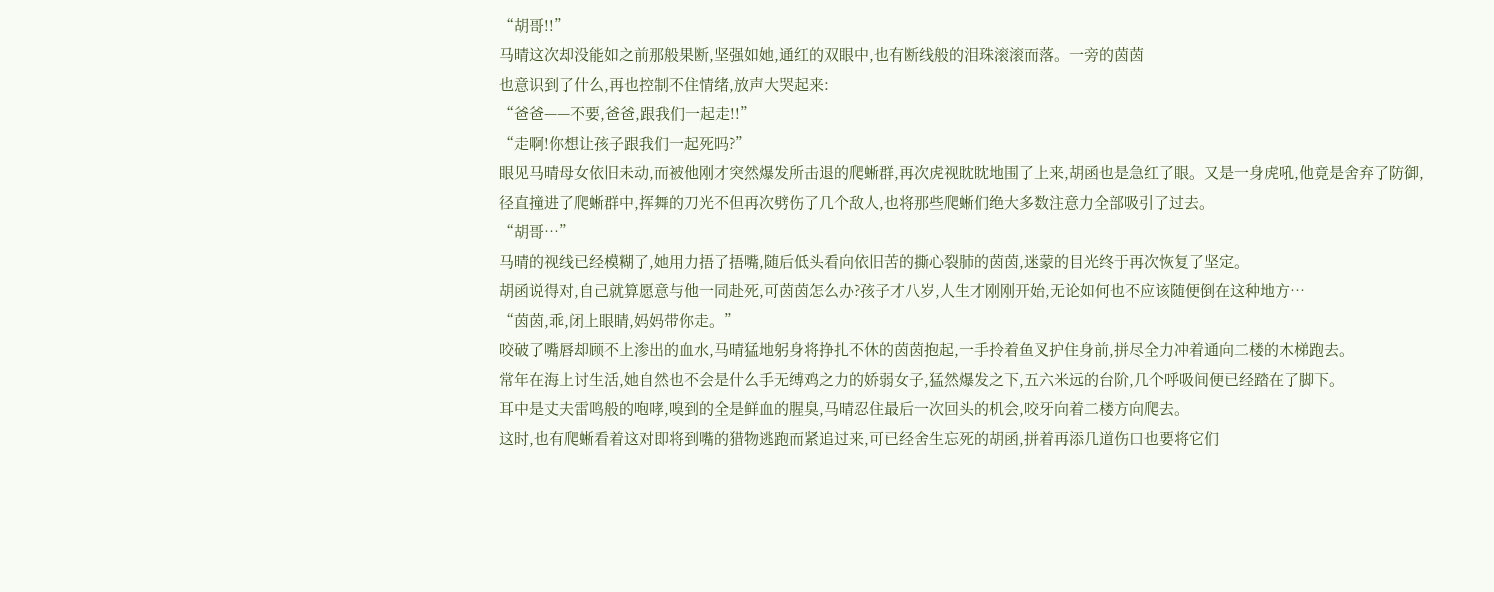“胡哥!!”
马晴这次却没能如之前那般果断,坚强如她,通红的双眼中,也有断线般的泪珠滚滚而落。一旁的茵茵
也意识到了什么,再也控制不住情绪,放声大哭起来:
“爸爸——不要,爸爸,跟我们一起走!!”
“走啊!你想让孩子跟我们一起死吗?”
眼见马晴母女依旧未动,而被他刚才突然爆发所击退的爬蜥群,再次虎视眈眈地围了上来,胡函也是急红了眼。又是一身虎吼,他竟是舍弃了防御,径直撞进了爬蜥群中,挥舞的刀光不但再次劈伤了几个敌人,也将那些爬蜥们绝大多数注意力全部吸引了过去。
“胡哥…”
马晴的视线已经模糊了,她用力捂了捂嘴,随后低头看向依旧苦的撕心裂肺的茵茵,迷蒙的目光终于再次恢复了坚定。
胡函说得对,自己就算愿意与他一同赴死,可茵茵怎么办?孩子才八岁,人生才刚刚开始,无论如何也不应该随便倒在这种地方…
“茵茵,乖,闭上眼睛,妈妈带你走。”
咬破了嘴唇却顾不上渗出的血水,马晴猛地躬身将挣扎不休的茵茵抱起,一手拎着鱼叉护住身前,拼尽全力冲着通向二楼的木梯跑去。
常年在海上讨生活,她自然也不会是什么手无缚鸡之力的娇弱女子,猛然爆发之下,五六米远的台阶,几个呼吸间便已经踏在了脚下。
耳中是丈夫雷鸣般的咆哮,嗅到的全是鲜血的腥臭,马晴忍住最后一次回头的机会,咬牙向着二楼方向爬去。
这时,也有爬蜥看着这对即将到嘴的猎物逃跑而紧追过来,可已经舍生忘死的胡函,拼着再添几道伤口也要将它们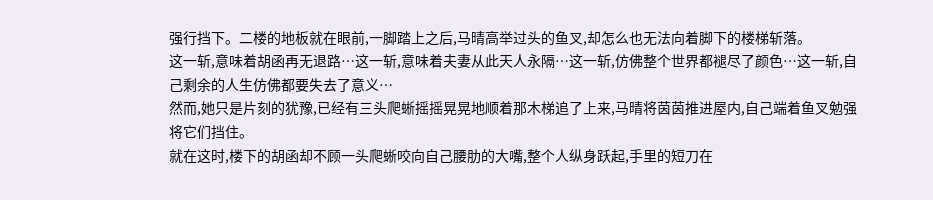强行挡下。二楼的地板就在眼前,一脚踏上之后,马晴高举过头的鱼叉,却怎么也无法向着脚下的楼梯斩落。
这一斩,意味着胡函再无退路…这一斩,意味着夫妻从此天人永隔…这一斩,仿佛整个世界都褪尽了颜色…这一斩,自己剩余的人生仿佛都要失去了意义…
然而,她只是片刻的犹豫,已经有三头爬蜥摇摇晃晃地顺着那木梯追了上来,马晴将茵茵推进屋内,自己端着鱼叉勉强将它们挡住。
就在这时,楼下的胡函却不顾一头爬蜥咬向自己腰肋的大嘴,整个人纵身跃起,手里的短刀在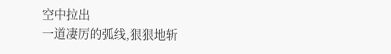空中拉出
一道凄厉的弧线,狠狠地斩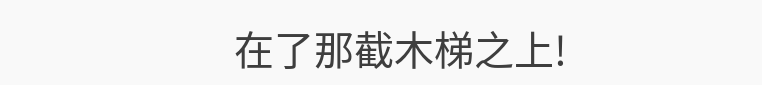在了那截木梯之上!